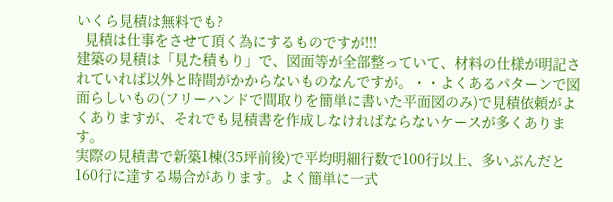いくら見積は無料でも?
  見積は仕事をさせて頂く為にするものですが!!!
建築の見積は「見た積もり」で、図面等が全部整っていて、材料の仕様が明記されていれば以外と時間がかからないものなんですが。・・よくあるパターンで図面らしいもの(フリーハンドで間取りを簡単に書いた平面図のみ)で見積依頼がよくありますが、それでも見積書を作成しなければならないケースが多くあります。
実際の見積書で新築1棟(35坪前後)で平均明細行数で100行以上、多いぶんだと160行に達する場合があります。よく簡単に一式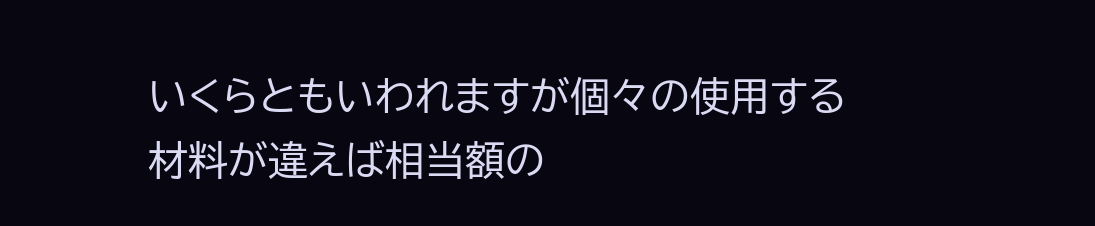いくらともいわれますが個々の使用する材料が違えば相当額の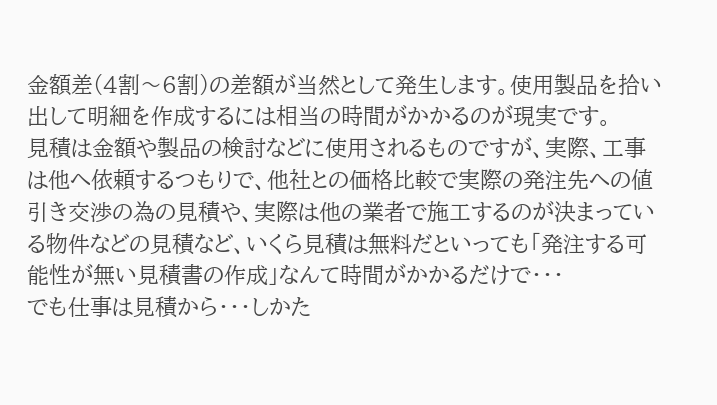金額差(4割〜6割)の差額が当然として発生します。使用製品を拾い出して明細を作成するには相当の時間がかかるのが現実です。
見積は金額や製品の検討などに使用されるものですが、実際、工事は他へ依頼するつもりで、他社との価格比較で実際の発注先への値引き交渉の為の見積や、実際は他の業者で施工するのが決まっている物件などの見積など、いくら見積は無料だといっても「発注する可能性が無い見積書の作成」なんて時間がかかるだけで・・・
でも仕事は見積から・・・しかた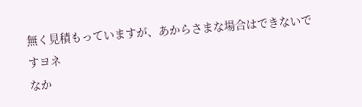無く見積もっていますが、あからさまな場合はできないですヨネ
なか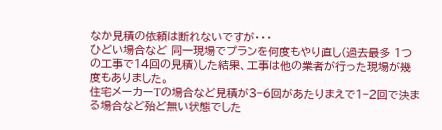なか見積の依頼は断れないですが・・・
ひどい場合など 同一現場でプランを何度もやり直し(過去最多 1つの工事で14回の見積)した結果、工事は他の業者が行った現場が幾度もありました。
住宅メーカーTの場合など見積が3−6回があたりまえで1−2回で決まる場合など殆ど無い状態でした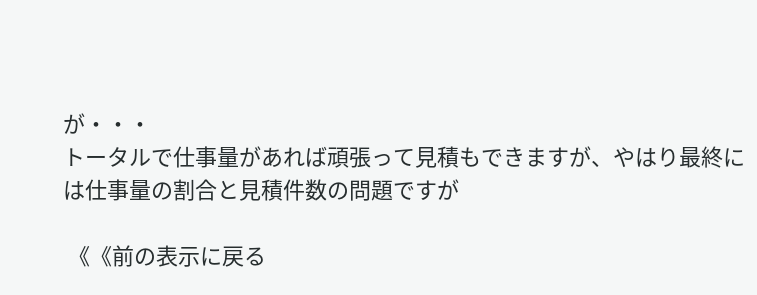が・・・
トータルで仕事量があれば頑張って見積もできますが、やはり最終には仕事量の割合と見積件数の問題ですが

 《《前の表示に戻る